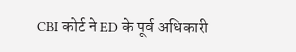CBI कोर्ट ने ED के पूर्व अधिकारी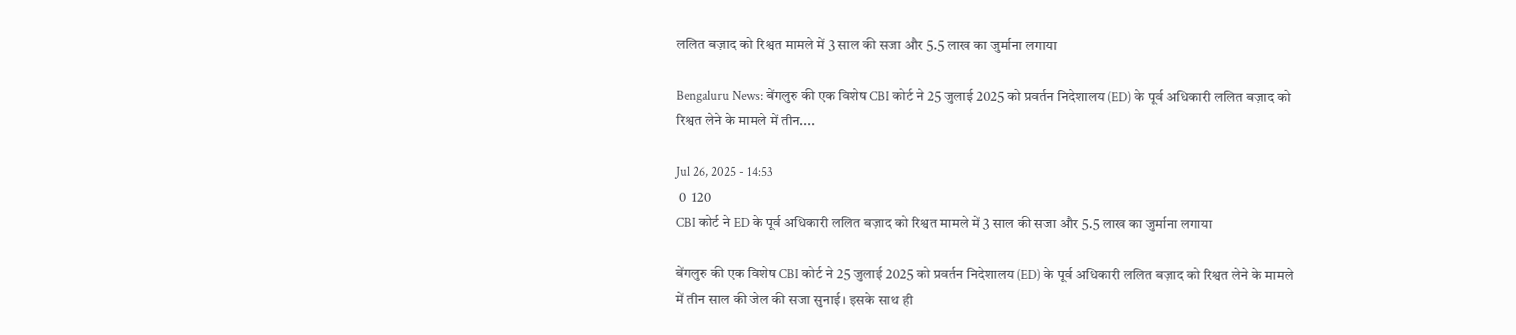ललित बज़ाद को रिश्वत मामले में 3 साल की सजा और 5.5 लाख का जुर्माना लगाया

Bengaluru News: बेंगलुरु की एक विशेष CBI कोर्ट ने 25 जुलाई 2025 को प्रवर्तन निदेशालय (ED) के पूर्व अधिकारी ललित बज़ाद को रिश्वत लेने के मामले में तीन....

Jul 26, 2025 - 14:53
 0  120
CBI कोर्ट ने ED के पूर्व अधिकारी ललित बज़ाद को रिश्वत मामले में 3 साल की सजा और 5.5 लाख का जुर्माना लगाया

बेंगलुरु की एक विशेष CBI कोर्ट ने 25 जुलाई 2025 को प्रवर्तन निदेशालय (ED) के पूर्व अधिकारी ललित बज़ाद को रिश्वत लेने के मामले में तीन साल की जेल की सजा सुनाई। इसके साथ ही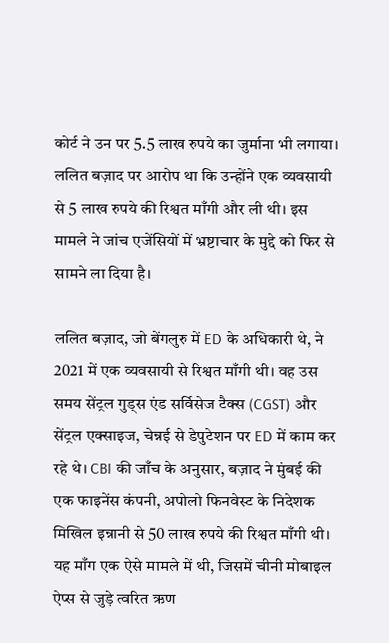कोर्ट ने उन पर 5.5 लाख रुपये का जुर्माना भी लगाया। ललित बज़ाद पर आरोप था कि उन्होंने एक व्यवसायी से 5 लाख रुपये की रिश्वत माँगी और ली थी। इस मामले ने जांच एजेंसियों में भ्रष्टाचार के मुद्दे को फिर से सामने ला दिया है।

ललित बज़ाद, जो बेंगलुरु में ED के अधिकारी थे, ने 2021 में एक व्यवसायी से रिश्वत माँगी थी। वह उस समय सेंट्रल गुड्स एंड सर्विसेज टैक्स (CGST) और सेंट्रल एक्साइज, चेन्नई से डेपुटेशन पर ED में काम कर रहे थे। CBI की जाँच के अनुसार, बज़ाद ने मुंबई की एक फाइनेंस कंपनी, अपोलो फिनवेस्ट के निदेशक मिखिल इन्नानी से 50 लाख रुपये की रिश्वत माँगी थी। यह माँग एक ऐसे मामले में थी, जिसमें चीनी मोबाइल ऐप्स से जुड़े त्वरित ऋण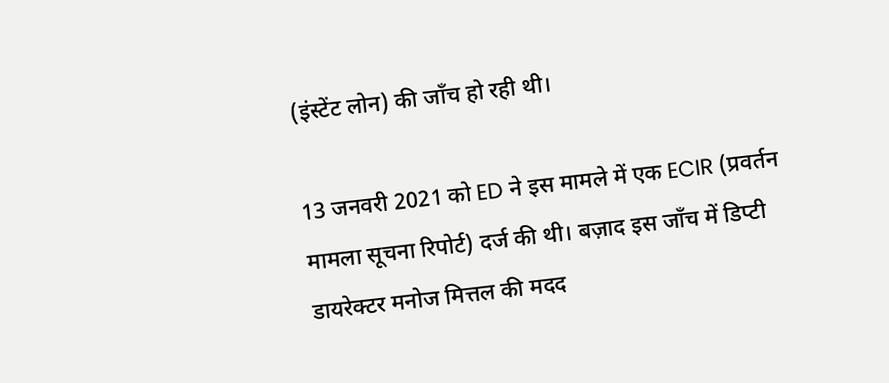(इंस्टेंट लोन) की जाँच हो रही थी।

13 जनवरी 2021 को ED ने इस मामले में एक ECIR (प्रवर्तन मामला सूचना रिपोर्ट) दर्ज की थी। बज़ाद इस जाँच में डिप्टी डायरेक्टर मनोज मित्तल की मदद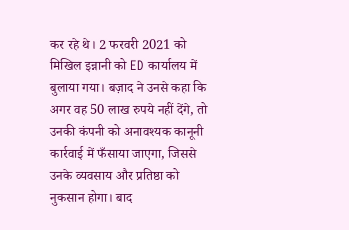कर रहे थे। 2 फरवरी 2021 को मिखिल इन्नानी को ED कार्यालय में बुलाया गया। बज़ाद ने उनसे कहा कि अगर वह 50 लाख रुपये नहीं देंगे, तो उनकी कंपनी को अनावश्यक कानूनी कार्रवाई में फँसाया जाएगा, जिससे उनके व्यवसाय और प्रतिष्ठा को नुकसान होगा। बाद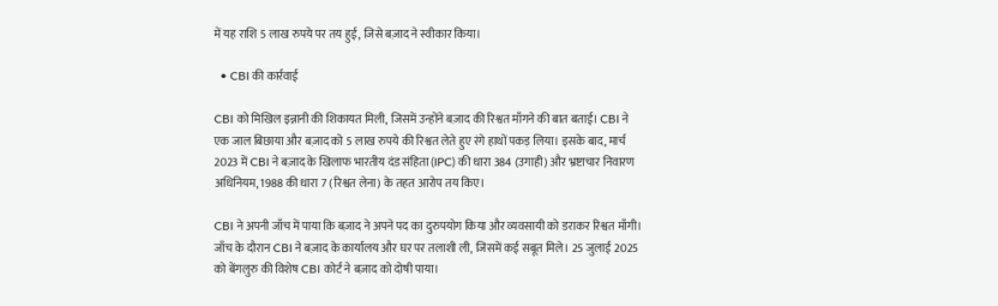में यह राशि 5 लाख रुपये पर तय हुई, जिसे बज़ाद ने स्वीकार किया।

  • CBI की कार्रवाई

CBI को मिखिल इन्नानी की शिकायत मिली, जिसमें उन्होंने बज़ाद की रिश्वत माँगने की बात बताई। CBI ने एक जाल बिछाया और बज़ाद को 5 लाख रुपये की रिश्वत लेते हुए रंगे हाथों पकड़ लिया। इसके बाद, मार्च 2023 में CBI ने बज़ाद के खिलाफ भारतीय दंड संहिता (IPC) की धारा 384 (उगाही) और भ्रष्टाचार निवारण अधिनियम, 1988 की धारा 7 (रिश्वत लेना) के तहत आरोप तय किए।

CBI ने अपनी जाँच में पाया कि बज़ाद ने अपने पद का दुरुपयोग किया और व्यवसायी को डराकर रिश्वत माँगी। जाँच के दौरान CBI ने बज़ाद के कार्यालय और घर पर तलाशी ली, जिसमें कई सबूत मिले। 25 जुलाई 2025 को बेंगलुरु की विशेष CBI कोर्ट ने बज़ाद को दोषी पाया।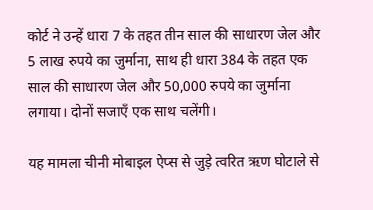कोर्ट ने उन्हें धारा 7 के तहत तीन साल की साधारण जेल और 5 लाख रुपये का जुर्माना, साथ ही धारा 384 के तहत एक साल की साधारण जेल और 50,000 रुपये का जुर्माना लगाया। दोनों सजाएँ एक साथ चलेंगी।

यह मामला चीनी मोबाइल ऐप्स से जुड़े त्वरित ऋण घोटाले से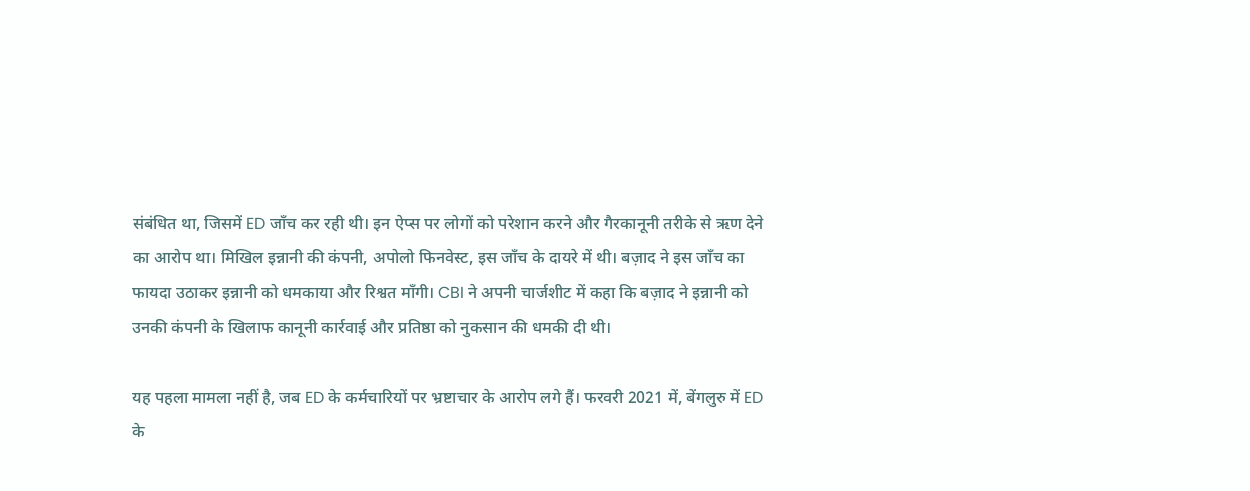संबंधित था, जिसमें ED जाँच कर रही थी। इन ऐप्स पर लोगों को परेशान करने और गैरकानूनी तरीके से ऋण देने का आरोप था। मिखिल इन्नानी की कंपनी, अपोलो फिनवेस्ट, इस जाँच के दायरे में थी। बज़ाद ने इस जाँच का फायदा उठाकर इन्नानी को धमकाया और रिश्वत माँगी। CBI ने अपनी चार्जशीट में कहा कि बज़ाद ने इन्नानी को उनकी कंपनी के खिलाफ कानूनी कार्रवाई और प्रतिष्ठा को नुकसान की धमकी दी थी।

यह पहला मामला नहीं है, जब ED के कर्मचारियों पर भ्रष्टाचार के आरोप लगे हैं। फरवरी 2021 में, बेंगलुरु में ED के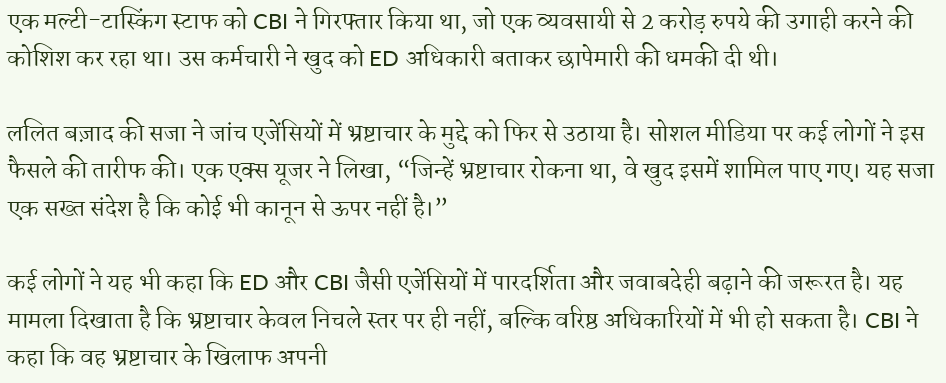एक मल्टी-टास्किंग स्टाफ को CBI ने गिरफ्तार किया था, जो एक व्यवसायी से 2 करोड़ रुपये की उगाही करने की कोशिश कर रहा था। उस कर्मचारी ने खुद को ED अधिकारी बताकर छापेमारी की धमकी दी थी।

ललित बज़ाद की सजा ने जांच एजेंसियों में भ्रष्टाचार के मुद्दे को फिर से उठाया है। सोशल मीडिया पर कई लोगों ने इस फैसले की तारीफ की। एक एक्स यूजर ने लिखा, “जिन्हें भ्रष्टाचार रोकना था, वे खुद इसमें शामिल पाए गए। यह सजा एक सख्त संदेश है कि कोई भी कानून से ऊपर नहीं है।”

कई लोगों ने यह भी कहा कि ED और CBI जैसी एजेंसियों में पारदर्शिता और जवाबदेही बढ़ाने की जरूरत है। यह मामला दिखाता है कि भ्रष्टाचार केवल निचले स्तर पर ही नहीं, बल्कि वरिष्ठ अधिकारियों में भी हो सकता है। CBI ने कहा कि वह भ्रष्टाचार के खिलाफ अपनी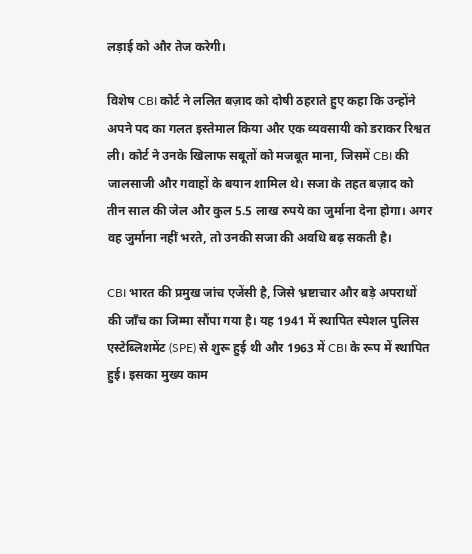लड़ाई को और तेज करेगी।

विशेष CBI कोर्ट ने ललित बज़ाद को दोषी ठहराते हुए कहा कि उन्होंने अपने पद का गलत इस्तेमाल किया और एक व्यवसायी को डराकर रिश्वत ली। कोर्ट ने उनके खिलाफ सबूतों को मजबूत माना, जिसमें CBI की जालसाजी और गवाहों के बयान शामिल थे। सजा के तहत बज़ाद को तीन साल की जेल और कुल 5.5 लाख रुपये का जुर्माना देना होगा। अगर वह जुर्माना नहीं भरते, तो उनकी सजा की अवधि बढ़ सकती है।

CBI भारत की प्रमुख जांच एजेंसी है, जिसे भ्रष्टाचार और बड़े अपराधों की जाँच का जिम्मा सौंपा गया है। यह 1941 में स्थापित स्पेशल पुलिस एस्टेब्लिशमेंट (SPE) से शुरू हुई थी और 1963 में CBI के रूप में स्थापित हुई। इसका मुख्य काम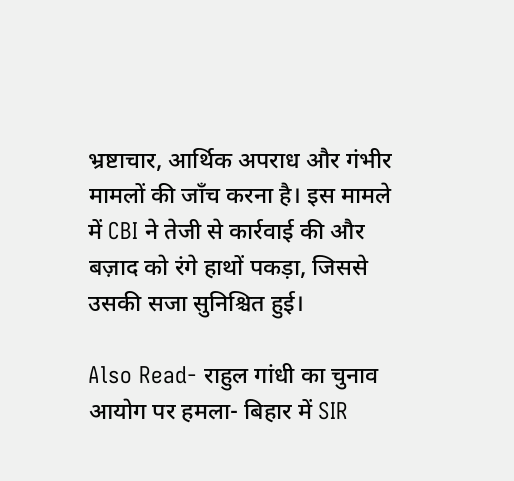भ्रष्टाचार, आर्थिक अपराध और गंभीर मामलों की जाँच करना है। इस मामले में CBI ने तेजी से कार्रवाई की और बज़ाद को रंगे हाथों पकड़ा, जिससे उसकी सजा सुनिश्चित हुई।

Also Read- राहुल गांधी का चुनाव आयोग पर हमला- बिहार में SIR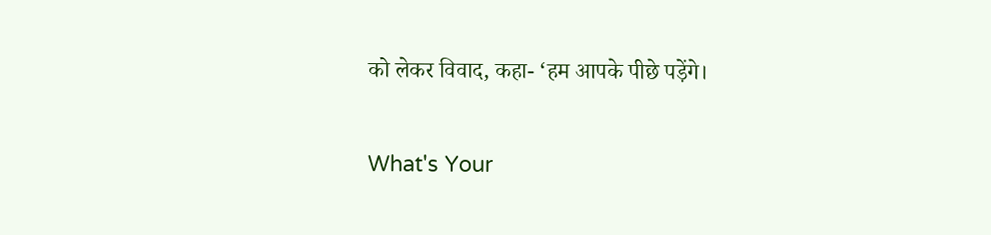को लेकर विवाद, कहा- ‘हम आपके पीछे पड़ेंगे।

What's Your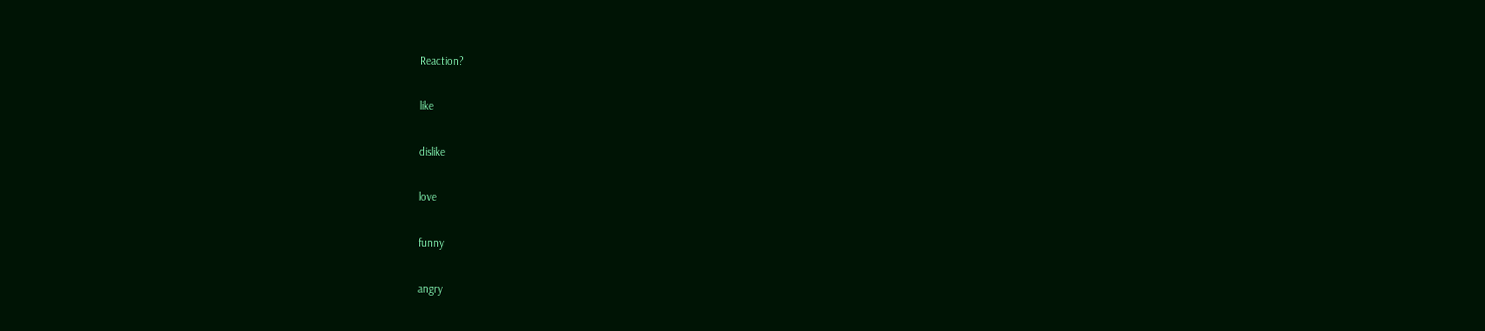Reaction?

like

dislike

love

funny

angry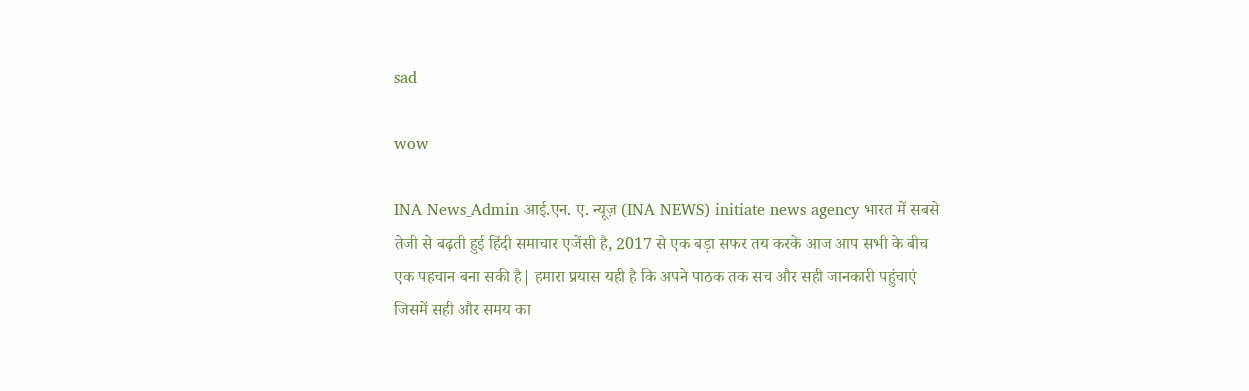sad

wow

INA News_Admin आई.एन. ए. न्यूज़ (INA NEWS) initiate news agency भारत में सबसे तेजी से बढ़ती हुई हिंदी समाचार एजेंसी है, 2017 से एक बड़ा सफर तय करके आज आप सभी के बीच एक पहचान बना सकी है| हमारा प्रयास यही है कि अपने पाठक तक सच और सही जानकारी पहुंचाएं जिसमें सही और समय का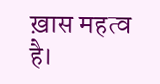ख़ास महत्व है।